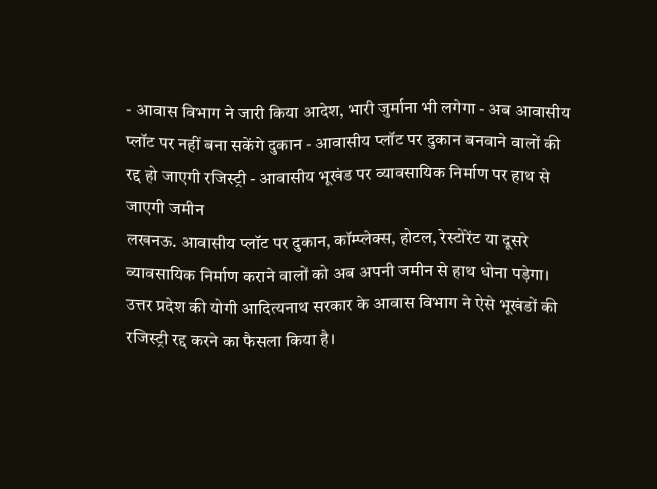- आवास विभाग ने जारी किया आदेश, भारी जुर्माना भी लगेगा - अब आवासीय प्लॉट पर नहीं बना सकेंगे दुकान - आवासीय प्लॉट पर दुकान बनवाने वालों की रद्द हो जाएगी रजिस्ट्री - आवासीय भूखंड पर व्यावसायिक निर्माण पर हाथ से जाएगी जमीन
लखनऊ. आवासीय प्लॉट पर दुकान, कॉम्प्लेक्स, होटल, रेस्टोरेंट या दूसरे व्यावसायिक निर्माण कराने वालों को अब अपनी जमीन से हाथ धोना पड़ेगा। उत्तर प्रदेश की योगी आदित्यनाथ सरकार के आवास विभाग ने ऐसे भूखंडों की रजिस्ट्री रद्द करने का फैसला किया है।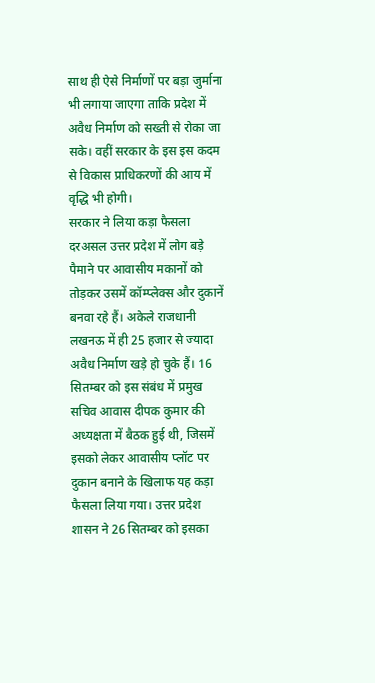साथ ही ऐसे निर्माणों पर बड़ा जुर्माना भी लगाया जाएगा ताकि प्रदेश में अवैध निर्माण को सख्ती से रोका जा सके। वहीं सरकार के इस इस कदम से विकास प्राधिकरणों की आय में वृद्धि भी होगी।
सरकार ने लिया कड़ा फैसला
दरअसल उत्तर प्रदेश में लोग बड़े पैमाने पर आवासीय मकानों को तोड़कर उसमें कॉम्प्लेक्स और दुकानें बनवा रहे हैं। अकेले राजधानी लखनऊ में ही 25 हजार से ज्यादा अवैध निर्माण खड़े हो चुके हैं। 16 सितम्बर को इस संबंध में प्रमुख सचिव आवास दीपक कुमार की अध्यक्षता में बैठक हुई थी, जिसमें इसको लेकर आवासीय प्लॉट पर दुकान बनाने के खिलाफ यह कड़ा फैसला लिया गया। उत्तर प्रदेश शासन ने 26 सितम्बर को इसका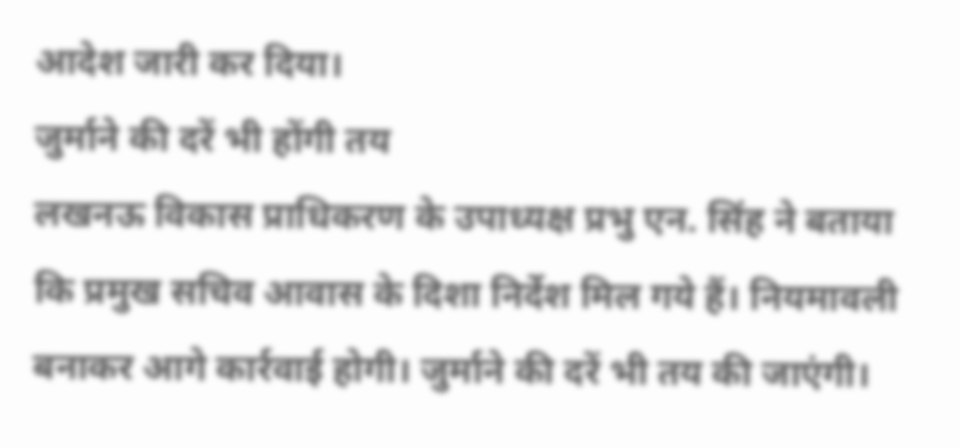आदेश जारी कर दिया।
जुर्माने की दरें भी होंगी तय
लखनऊ विकास प्राधिकरण के उपाध्यक्ष प्रभु एन. सिंह ने बताया कि प्रमुख सचिव आवास के दिशा निर्देश मिल गये हैं। नियमावली बनाकर आगे कार्रवाई होगी। जुर्माने की दरें भी तय की जाएंगी।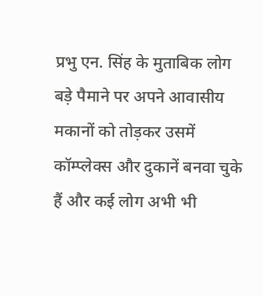प्रभु एन. सिंह के मुताबिक लोग बड़े पैमाने पर अपने आवासीय मकानों को तोड़कर उसमें कॉम्प्लेक्स और दुकानें बनवा चुके हैं और कई लोग अभी भी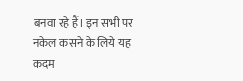बनवा रहे हैं। इन सभी पर नकेल कसने के लिये यह कदम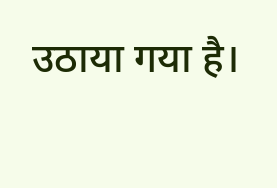उठाया गया है।